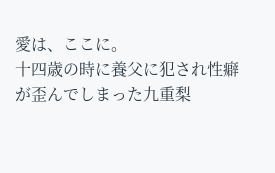愛は、ここに。
十四歳の時に養父に犯され性癖が歪んでしまった九重梨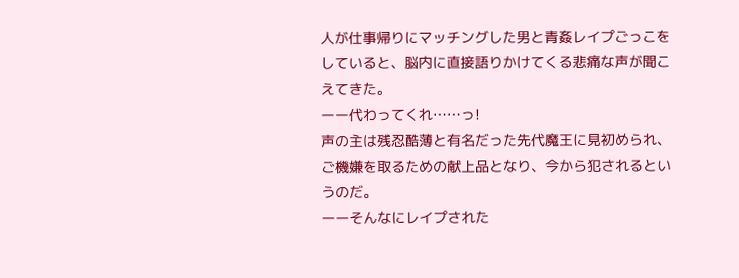人が仕事帰りにマッチングした男と青姦レイプごっこをしていると、脳内に直接語りかけてくる悲痛な声が聞こえてきた。
ーー代わってくれ……っ!
声の主は残忍酷薄と有名だった先代魔王に見初められ、ご機嫌を取るための献上品となり、今から犯されるというのだ。
ーーそんなにレイプされた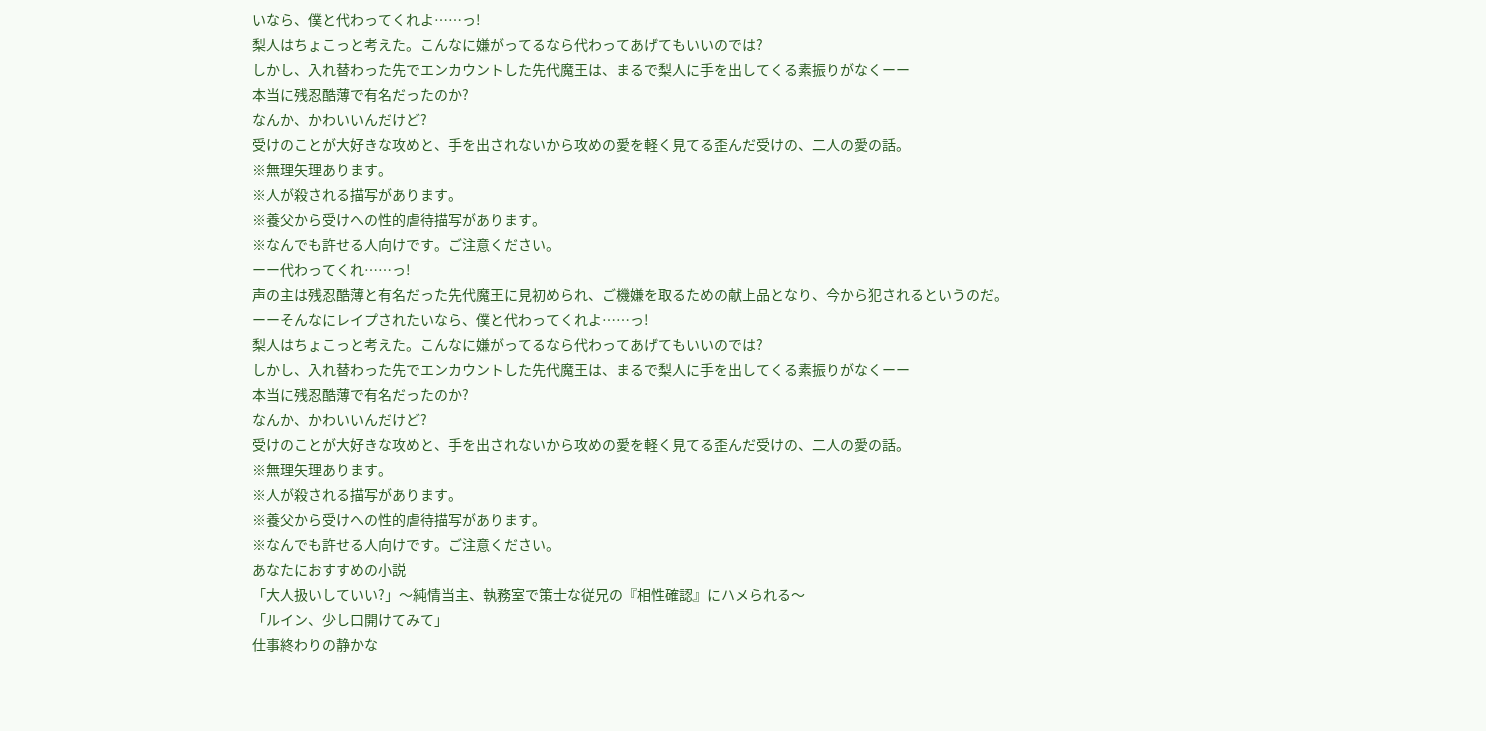いなら、僕と代わってくれよ……っ!
梨人はちょこっと考えた。こんなに嫌がってるなら代わってあげてもいいのでは?
しかし、入れ替わった先でエンカウントした先代魔王は、まるで梨人に手を出してくる素振りがなくーー
本当に残忍酷薄で有名だったのか?
なんか、かわいいんだけど?
受けのことが大好きな攻めと、手を出されないから攻めの愛を軽く見てる歪んだ受けの、二人の愛の話。
※無理矢理あります。
※人が殺される描写があります。
※養父から受けへの性的虐待描写があります。
※なんでも許せる人向けです。ご注意ください。
ーー代わってくれ……っ!
声の主は残忍酷薄と有名だった先代魔王に見初められ、ご機嫌を取るための献上品となり、今から犯されるというのだ。
ーーそんなにレイプされたいなら、僕と代わってくれよ……っ!
梨人はちょこっと考えた。こんなに嫌がってるなら代わってあげてもいいのでは?
しかし、入れ替わった先でエンカウントした先代魔王は、まるで梨人に手を出してくる素振りがなくーー
本当に残忍酷薄で有名だったのか?
なんか、かわいいんだけど?
受けのことが大好きな攻めと、手を出されないから攻めの愛を軽く見てる歪んだ受けの、二人の愛の話。
※無理矢理あります。
※人が殺される描写があります。
※養父から受けへの性的虐待描写があります。
※なんでも許せる人向けです。ご注意ください。
あなたにおすすめの小説
「大人扱いしていい?」〜純情当主、執務室で策士な従兄の『相性確認』にハメられる〜
「ルイン、少し口開けてみて」
仕事終わりの静かな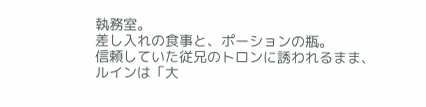執務室。
差し入れの食事と、ポーションの瓶。
信頼していた従兄のトロンに誘われるまま、
ルインは「大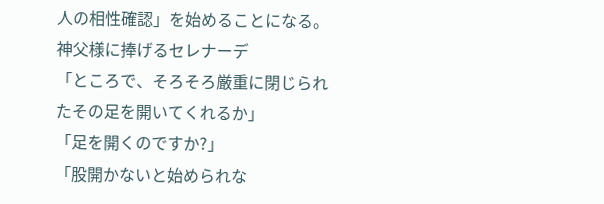人の相性確認」を始めることになる。
神父様に捧げるセレナーデ
「ところで、そろそろ厳重に閉じられたその足を開いてくれるか」
「足を開くのですか?」
「股開かないと始められな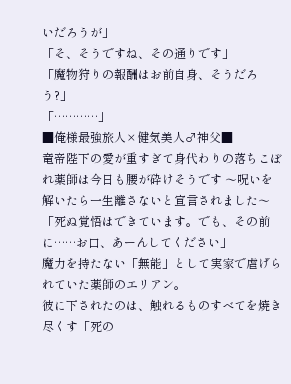いだろうが」
「そ、そうですね、その通りです」
「魔物狩りの報酬はお前自身、そうだろう?」
「…………」
■俺様最強旅人×健気美人♂神父■
竜帝陛下の愛が重すぎて身代わりの落ちこぼれ薬師は今日も腰が砕けそうです 〜呪いを解いたら一生離さないと宣言されました〜
「死ぬ覚悟はできています。でも、その前に……お口、あーんしてください」
魔力を持たない「無能」として実家で虐げられていた薬師のエリアン。
彼に下されたのは、触れるものすべてを焼き尽くす「死の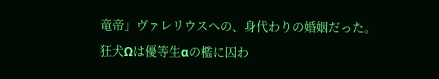竜帝」ヴァレリウスへの、身代わりの婚姻だった。
狂犬Ωは優等生αの檻に囚わ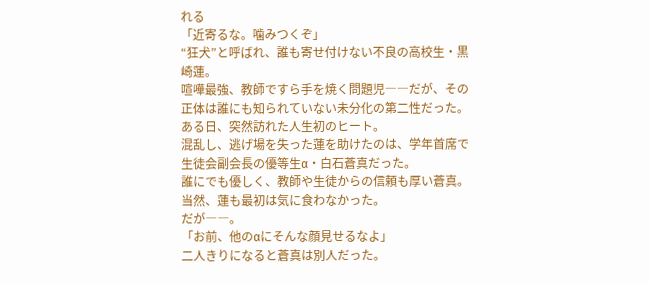れる
「近寄るな。噛みつくぞ」
“狂犬”と呼ばれ、誰も寄せ付けない不良の高校生・黒崎蓮。
喧嘩最強、教師ですら手を焼く問題児――だが、その正体は誰にも知られていない未分化の第二性だった。
ある日、突然訪れた人生初のヒート。
混乱し、逃げ場を失った蓮を助けたのは、学年首席で生徒会副会長の優等生α・白石蒼真だった。
誰にでも優しく、教師や生徒からの信頼も厚い蒼真。
当然、蓮も最初は気に食わなかった。
だが――。
「お前、他のαにそんな顔見せるなよ」
二人きりになると蒼真は別人だった。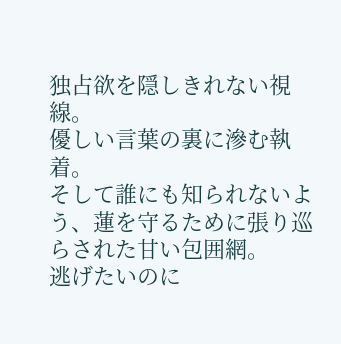独占欲を隠しきれない視線。
優しい言葉の裏に滲む執着。
そして誰にも知られないよう、蓮を守るために張り巡らされた甘い包囲網。
逃げたいのに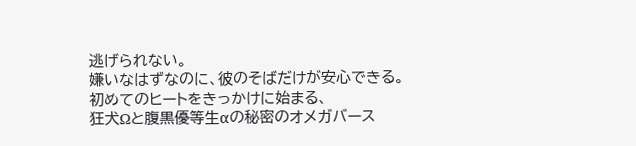逃げられない。
嫌いなはずなのに、彼のそばだけが安心できる。
初めてのヒートをきっかけに始まる、
狂犬Ωと腹黒優等生αの秘密のオメガバース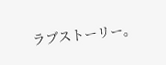ラブストーリー。